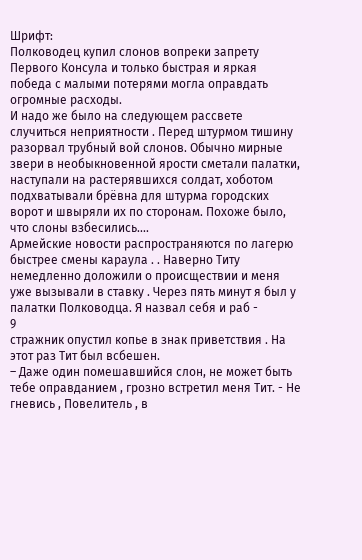Шрифт:
Полководец купил слонов вопреки запрету Первого Консула и только быстрая и яркая победа с малыми потерями могла оправдать огромные расходы.
И надо же было на следующем рассвете случиться неприятности . Перед штурмом тишину разорвал трубный вой слонов. Обычно мирные звери в необыкновенной ярости сметали палатки, наступали на растерявшихся солдат, хоботом подхватывали брёвна для штурма городских ворот и швыряли их по сторонам. Похоже было, что слоны взбесились....
Армейские новости распространяются по лагерю быстрее смены караула . . Наверно Титу немедленно доложили о происществии и меня уже вызывали в ставку . Через пять минут я был у палатки Полководца. Я назвал себя и раб -
9
стражник опустил копье в знак приветствия . На этот раз Тит был всбешен.
– Даже один помешавшийся слон, не может быть тебе оправданием , грозно встретил меня Тит. - Не гневись , Повелитель , в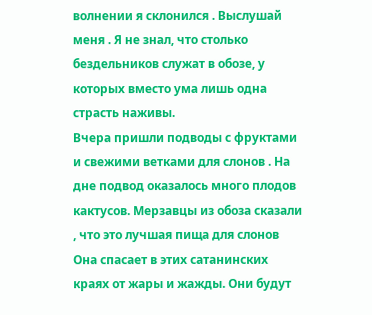волнении я склонился . Выслушай меня . Я не знал, что столько бездельников служат в обозе, у которых вместо ума лишь одна страсть наживы.
Вчера пришли подводы с фруктами и свежими ветками для слонов . На дне подвод оказалось много плодов кактусов. Мерзавцы из обоза сказали , что это лучшая пища для слонов Она спасает в этих сатанинских краях от жары и жажды. Они будут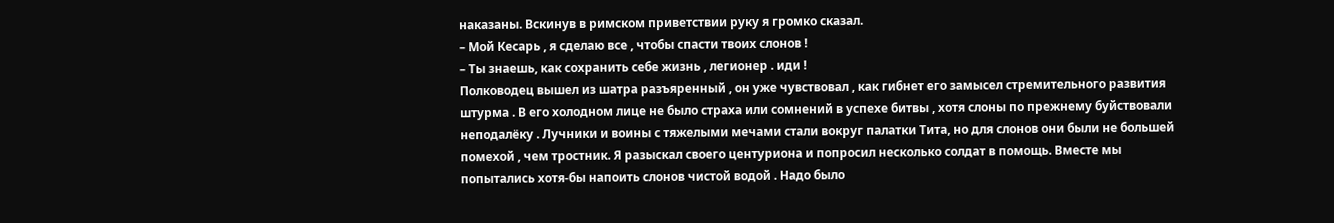наказаны. Вскинув в римском приветствии руку я громко сказал.
– Мой Кесарь , я сделаю все , чтобы спасти твоих слонов !
– Ты знаешь, как сохранить себе жизнь , легионер . иди !
Полководец вышел из шатра разъяренный , он уже чувствовал , как гибнет его замысел стремительного развития штурма . В его холодном лице не было страха или сомнений в успехе битвы , хотя слоны по прежнему буйствовали неподалёку . Лучники и воины с тяжелыми мечами стали вокруг палатки Тита, но для слонов они были не большей помехой , чем тростник. Я разыскал своего центуриона и попросил несколько солдат в помощь. Вместе мы попытались хотя-бы напоить слонов чистой водой . Надо было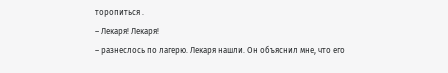торопиться .
– Лекаря! Лекаря!
– разнеслось по лагерю. Лекаря нашли. Он объяснил мне, что его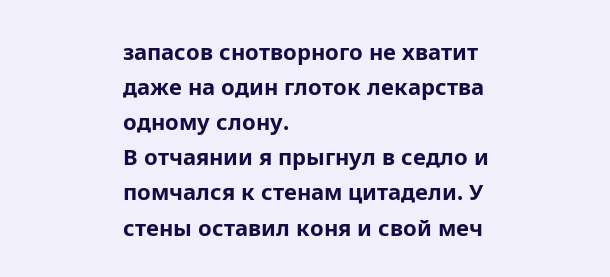запасов снотворного не хватит даже на один глоток лекарства одному слону.
В отчаянии я прыгнул в седло и помчался к стенам цитадели. У стены оставил коня и свой меч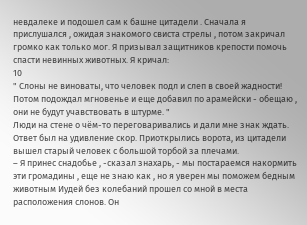невдалеке и подошел сам к башне цитадели . Сначала я прислушался , ожидая знакомого свиста стрелы , потом закричал громко как только мог. Я призывал защитников крепости помочь спасти невинных животных. Я кричал:
10
" Слоны не виноваты, что человек подл и слеп в своей жадности! Потом подождал мгновенье и еще добавил по арамейски - обещаю , они не будут учавствовать в штурме. "
Люди на стене о чём-то переговаривались и дали мне знак ждать. Ответ был на удивление скор. Приоткрылись ворота, из цитадели вышел старый человек с большой торбой за плечами.
– Я принес снадобье , -сказал знахарь, - мы постараемся накормить эти громадины , еще не знаю как , но я уверен мы поможем бедным животным Иудей без колебаний прошел со мной в места расположения слонов. Он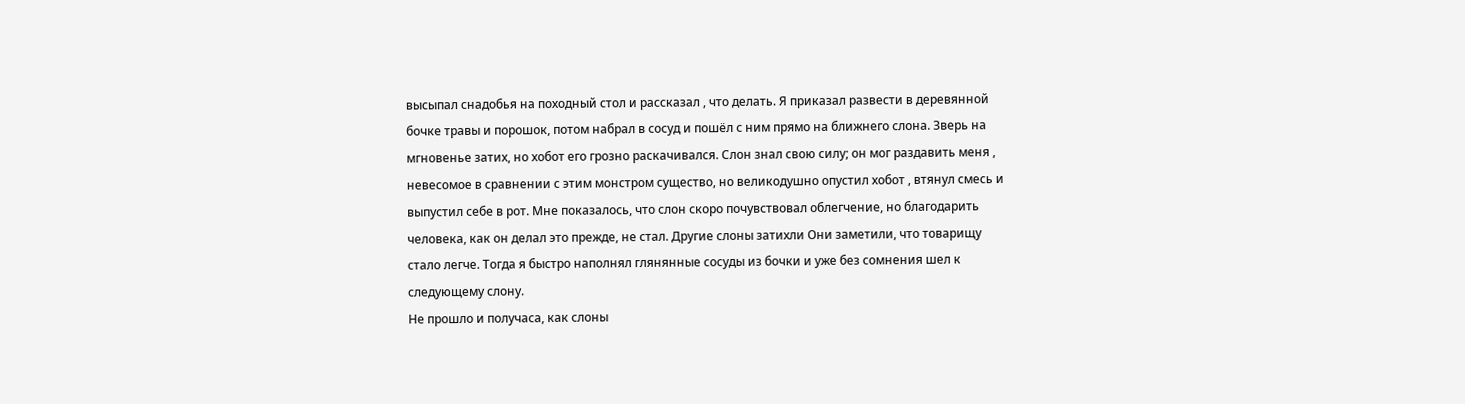высыпал снадобья на походный стол и рассказал , что делать. Я приказал развести в деревянной бочке травы и порошок, потом набрал в сосуд и пошёл с ним прямо на ближнего слона. Зверь на мгновенье затих, но хобот его грозно раскачивался. Слон знал свою силу; он мог раздавить меня , невесомое в сравнении с этим монстром существо, но великодушно опустил хобот , втянул смесь и выпустил себе в рот. Мне показалось, что слон скоро почувствовал облегчение, но благодарить человека, как он делал это прежде, не стал. Другие слоны затихли Они заметили, что товарищу стало легче. Тогда я быстро наполнял глянянные сосуды из бочки и уже без сомнения шел к следующему слону.
Не прошло и получаса, как слоны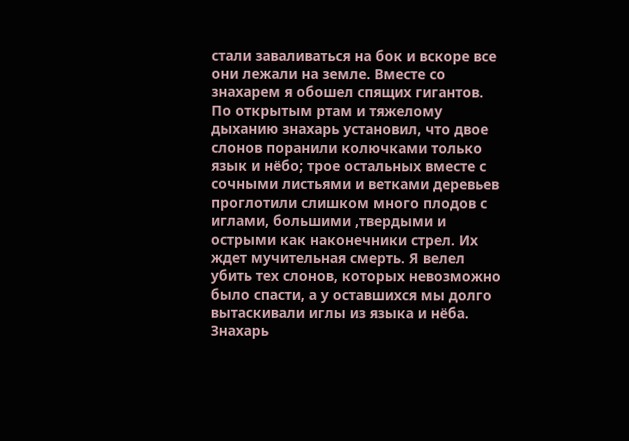стали заваливаться на бок и вскоре все они лежали на земле. Вместе со знахарем я обошел спящих гигантов. По открытым ртам и тяжелому дыханию знахарь установил, что двое слонов поранили колючками только язык и нёбо; трое остальных вместе с сочными листьями и ветками деревьев проглотили слишком много плодов с иглами, большими ,твердыми и острыми как наконечники стрел. Их ждет мучительная смерть. Я велел убить тех слонов, которых невозможно было спасти, а у оставшихся мы долго вытаскивали иглы из языка и нёба. Знахарь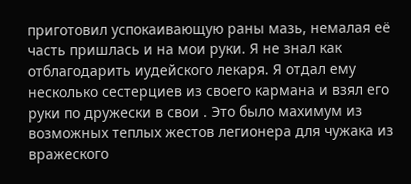приготовил успокаивающую раны мазь, немалая её часть пришлась и на мои руки. Я не знал как отблагодарить иудейского лекаря. Я отдал ему несколько сестерциев из своего кармана и взял его руки по дружески в свои . Это было махимум из возможных теплых жестов легионера для чужака из вражеского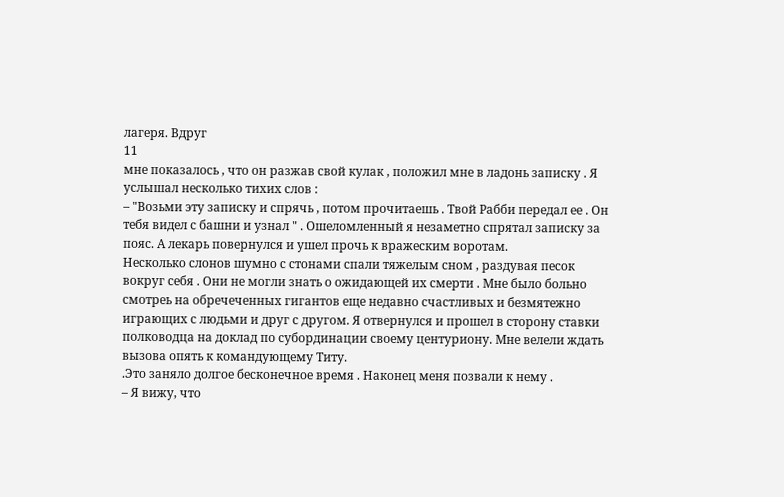лагеря. Вдруг
11
мне показалось , что он разжав свой кулак , положил мне в ладонь записку . Я услышал несколько тихих слов :
– "Возьми эту записку и спрячь , потом прочитаешь . Твой Рабби передал ее . Он тебя видел с башни и узнал " . Ошеломленный я незаметно спрятал записку за пояс. А лекарь повернулся и ушел прочь к вражеским воротам.
Несколько слонов шумно с стонами спали тяжелым сном , раздувая песок вокруг себя . Они не могли знать о ожидающей их смерти . Мне было больно смотреь на обречеченных гигантов еще недавно счастливых и безмятежно играющих с людьми и друг с другом. Я отвернулся и прошел в сторону ставки полководца на доклад по субординации своему центуриону. Мне велели ждать вызова опять к командующему Титу.
.Это заняло долгое бесконечное время . Наконец меня позвали к нему .
– Я вижу, что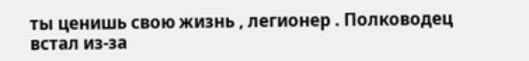ты ценишь свою жизнь , легионер . Полководец встал из-за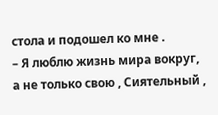стола и подошел ко мне .
– Я люблю жизнь мира вокруг, а не только свою , Сиятельный ,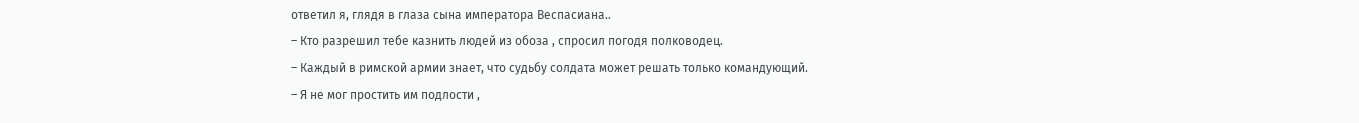ответил я, глядя в глаза сына императора Веспасиана..
– Кто разрешил тебе казнить людей из обоза , спросил погодя полководец.
– Каждый в римской армии знает, что судьбу солдата может решать только командующий.
– Я не мог простить им подлости ,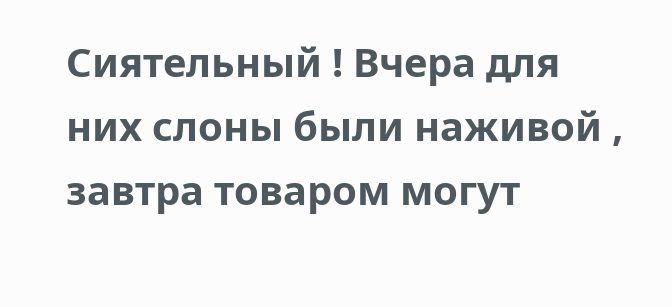Сиятельный ! Вчера для них слоны были наживой , завтра товаром могут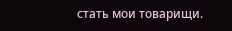стать мои товарищи.